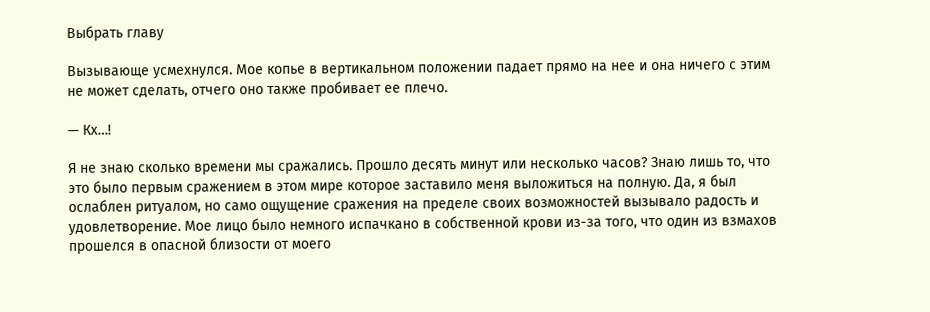Выбрать главу

Вызывающе усмехнулся. Мое копье в вертикальном положении падает прямо на нее и она ничего с этим не может сделать, отчего оно также пробивает ее плечо.

— Кх…!

Я не знаю сколько времени мы сражались. Прошло десять минут или несколько часов? Знаю лишь то, что это было первым сражением в этом мире которое заставило меня выложиться на полную. Да, я был ослаблен ритуалом, но само ощущение сражения на пределе своих возможностей вызывало радость и удовлетворение. Мое лицо было немного испачкано в собственной крови из-за того, что один из взмахов прошелся в опасной близости от моего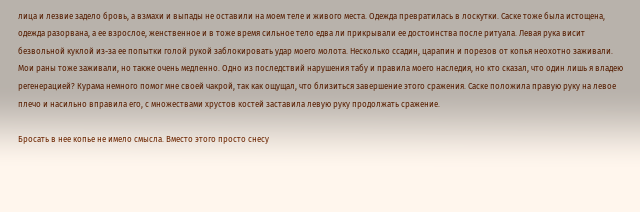лица и лезвие задело бровь, а взмахи и выпады не оставили на моем теле и живого места. Одежда превратилась в лоскутки. Саске тоже была истощена, одежда разорвана, а ее взрослое, женственное и в тоже время сильное тело едва ли прикрывали ее достоинства после ритуала. Левая рука висит безвольной куклой из-за ее попытки голой рукой заблокировать удар моего молота. Несколько ссадин, царапин и порезов от копья неохотно заживали. Мои раны тоже заживали, но также очень медленно. Одно из последствий нарушения табу и правила моего наследия, но кто сказал, что один лишь я владею регенерацией? Курама немного помог мне своей чакрой, так как ощущал, что близиться завершение этого сражения. Саске положила правую руку на левое плечо и насильно вправила его, с множествами хрустов костей заставила левую руку продолжать сражение.

Бросать в нее копье не имело смысла. Вместо этого просто снесу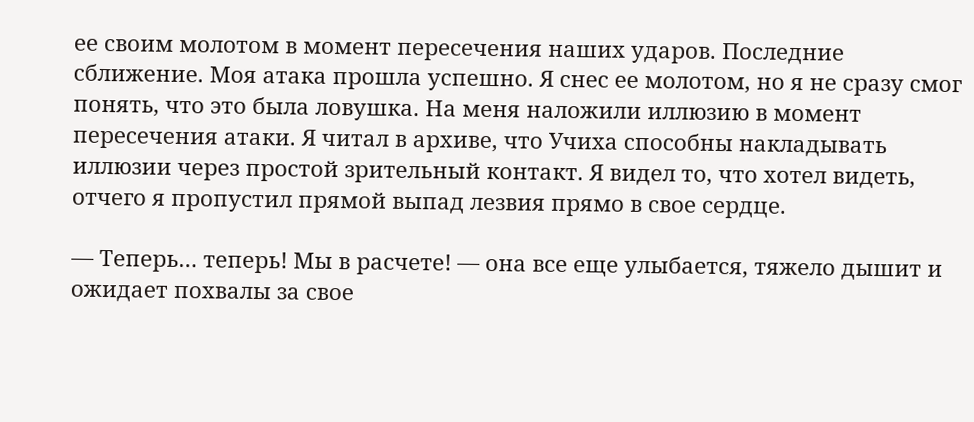ее своим молотом в момент пересечения наших ударов. Последние сближение. Моя атака прошла успешно. Я снес ее молотом, но я не сразу смог понять, что это была ловушка. На меня наложили иллюзию в момент пересечения атаки. Я читал в архиве, что Учиха способны накладывать иллюзии через простой зрительный контакт. Я видел то, что хотел видеть, отчего я пропустил прямой выпад лезвия прямо в свое сердце.

— Теперь… теперь! Мы в расчете! — она все еще улыбается, тяжело дышит и ожидает похвалы за свое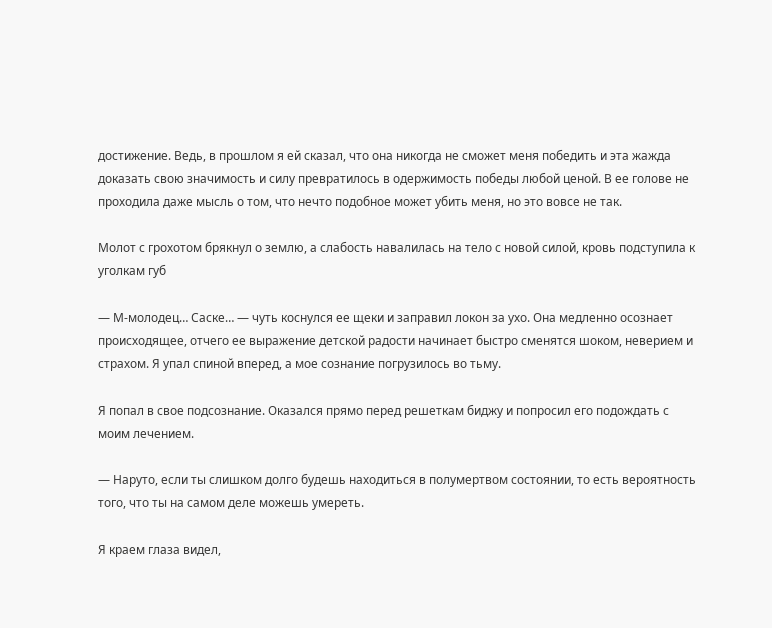достижение. Ведь, в прошлом я ей сказал, что она никогда не сможет меня победить и эта жажда доказать свою значимость и силу превратилось в одержимость победы любой ценой. В ее голове не проходила даже мысль о том, что нечто подобное может убить меня, но это вовсе не так.

Молот с грохотом брякнул о землю, а слабость навалилась на тело с новой силой, кровь подступила к уголкам губ

— М-молодец… Саске… — чуть коснулся ее щеки и заправил локон за ухо. Она медленно осознает происходящее, отчего ее выражение детской радости начинает быстро сменятся шоком, неверием и страхом. Я упал спиной вперед, а мое сознание погрузилось во тьму.

Я попал в свое подсознание. Оказался прямо перед решеткам биджу и попросил его подождать с моим лечением.

— Наруто, если ты слишком долго будешь находиться в полумертвом состоянии, то есть вероятность того, что ты на самом деле можешь умереть.

Я краем глаза видел,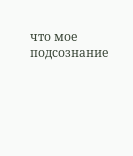что мое подсознание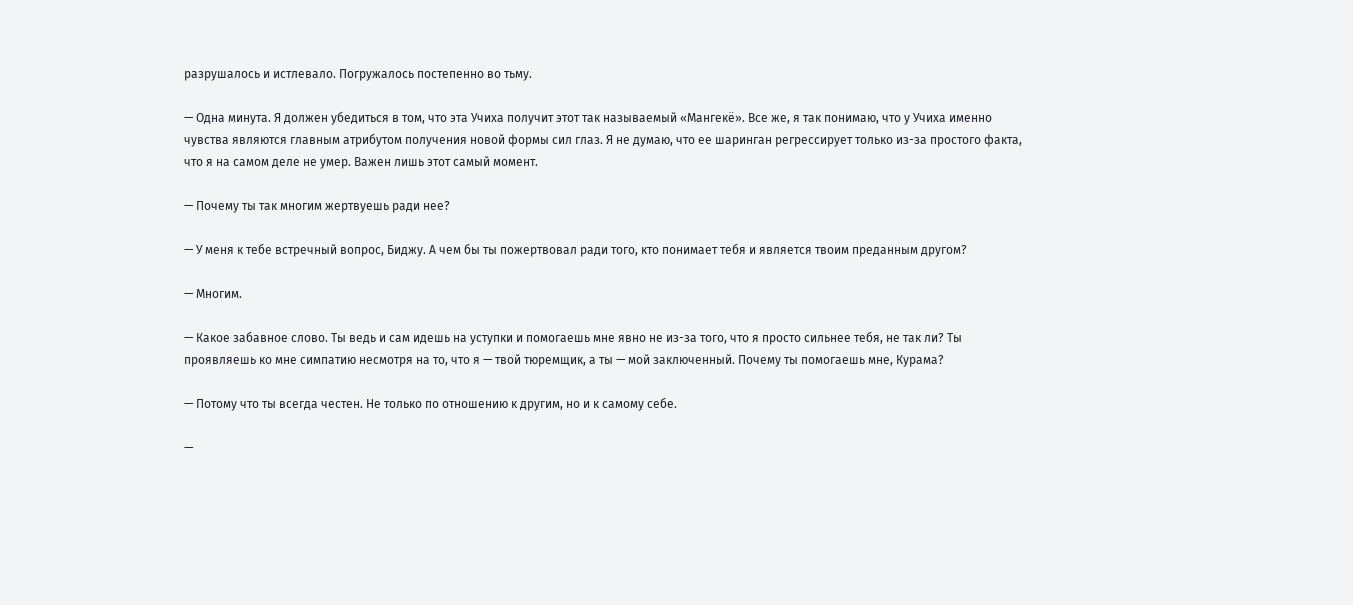разрушалось и истлевало. Погружалось постепенно во тьму.

— Одна минута. Я должен убедиться в том, что эта Учиха получит этот так называемый «Мангекё». Все же, я так понимаю, что у Учиха именно чувства являются главным атрибутом получения новой формы сил глаз. Я не думаю, что ее шаринган регрессирует только из-за простого факта, что я на самом деле не умер. Важен лишь этот самый момент.

— Почему ты так многим жертвуешь ради нее?

— У меня к тебе встречный вопрос, Биджу. А чем бы ты пожертвовал ради того, кто понимает тебя и является твоим преданным другом?

— Многим.

— Какое забавное слово. Ты ведь и сам идешь на уступки и помогаешь мне явно не из-за того, что я просто сильнее тебя, не так ли? Ты проявляешь ко мне симпатию несмотря на то, что я — твой тюремщик, а ты — мой заключенный. Почему ты помогаешь мне, Курама?

— Потому что ты всегда честен. Не только по отношению к другим, но и к самому себе.

—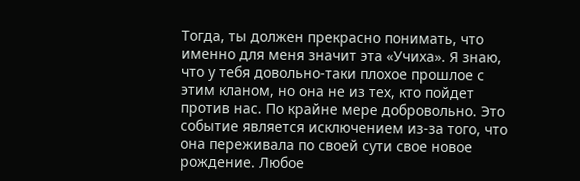Тогда, ты должен прекрасно понимать, что именно для меня значит эта «Учиха». Я знаю, что у тебя довольно-таки плохое прошлое с этим кланом, но она не из тех, кто пойдет против нас. По крайне мере добровольно. Это событие является исключением из-за того, что она переживала по своей сути свое новое рождение. Любое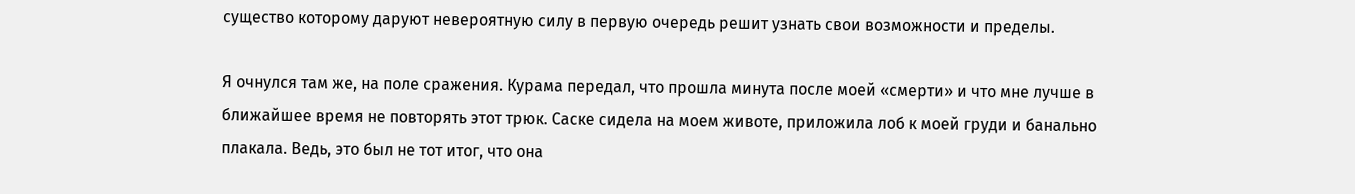существо которому даруют невероятную силу в первую очередь решит узнать свои возможности и пределы.

Я очнулся там же, на поле сражения. Курама передал, что прошла минута после моей «смерти» и что мне лучше в ближайшее время не повторять этот трюк. Саске сидела на моем животе, приложила лоб к моей груди и банально плакала. Ведь, это был не тот итог, что она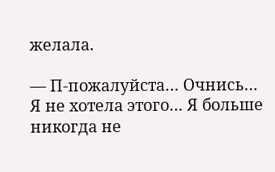желала.

— П-пожалуйста… Очнись… Я не хотела этого… Я больше никогда не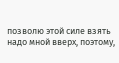позволю этой силе взять надо мной вверх, поэтому,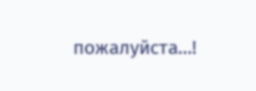пожалуйста…!